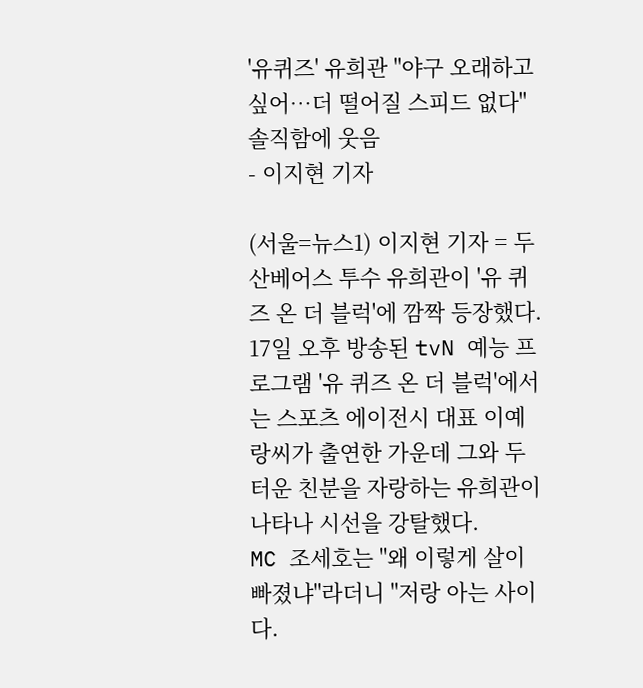'유퀴즈' 유희관 "야구 오래하고 싶어…더 떨어질 스피드 없다" 솔직함에 웃음
- 이지현 기자

(서울=뉴스1) 이지현 기자 = 두산베어스 투수 유희관이 '유 퀴즈 온 더 블럭'에 깜짝 등장했다.
17일 오후 방송된 tvN 예능 프로그램 '유 퀴즈 온 더 블럭'에서는 스포츠 에이전시 대표 이예랑씨가 출연한 가운데 그와 두터운 친분을 자랑하는 유희관이 나타나 시선을 강탈했다.
MC 조세호는 "왜 이렇게 살이 빠졌냐"라더니 "저랑 아는 사이다.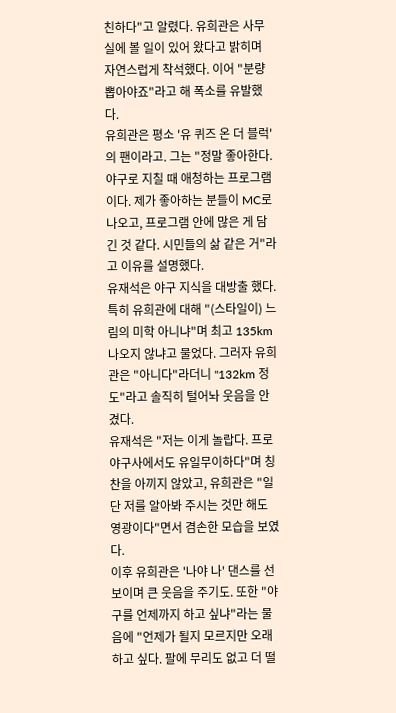친하다"고 알렸다. 유희관은 사무실에 볼 일이 있어 왔다고 밝히며 자연스럽게 착석했다. 이어 "분량 뽑아야죠"라고 해 폭소를 유발했다.
유희관은 평소 '유 퀴즈 온 더 블럭'의 팬이라고. 그는 "정말 좋아한다. 야구로 지칠 때 애청하는 프로그램이다. 제가 좋아하는 분들이 MC로 나오고, 프로그램 안에 많은 게 담긴 것 같다. 시민들의 삶 같은 거"라고 이유를 설명했다.
유재석은 야구 지식을 대방출 했다. 특히 유희관에 대해 "(스타일이) 느림의 미학 아니냐"며 최고 135km 나오지 않냐고 물었다. 그러자 유희관은 "아니다"라더니 "132km 정도"라고 솔직히 털어놔 웃음을 안겼다.
유재석은 "저는 이게 놀랍다. 프로야구사에서도 유일무이하다"며 칭찬을 아끼지 않았고, 유희관은 "일단 저를 알아봐 주시는 것만 해도 영광이다"면서 겸손한 모습을 보였다.
이후 유희관은 '나야 나' 댄스를 선보이며 큰 웃음을 주기도. 또한 "야구를 언제까지 하고 싶냐"라는 물음에 "언제가 될지 모르지만 오래하고 싶다. 팔에 무리도 없고 더 떨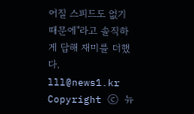어질 스피드도 없기 때문에"라고 솔직하게 답해 재미를 더했다.
lll@news1.kr
Copyright ⓒ 뉴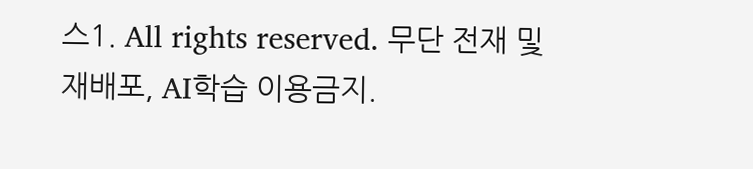스1. All rights reserved. 무단 전재 및 재배포, AI학습 이용금지.